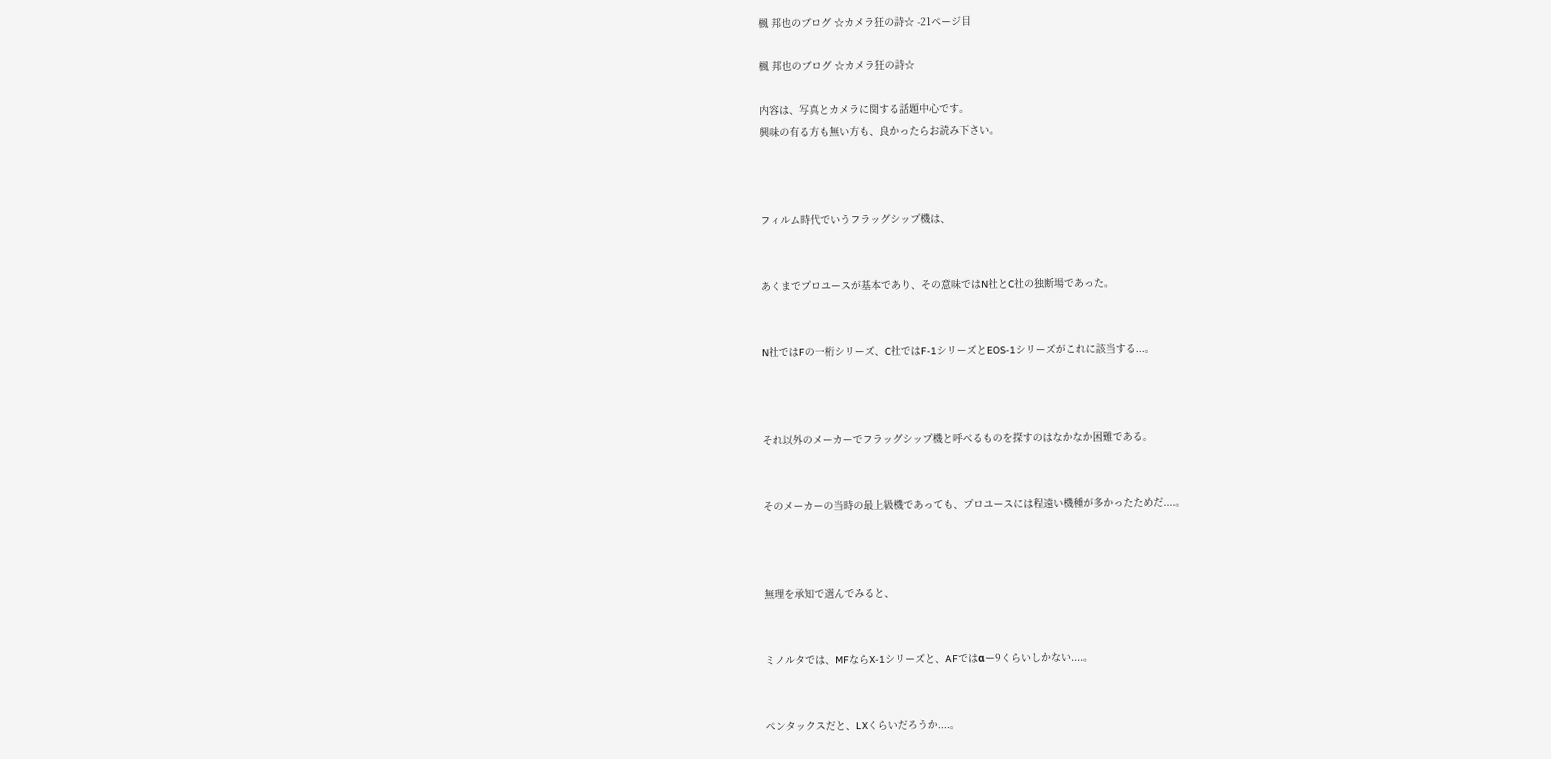楓 邦也のブログ ☆カメラ狂の詩☆ -21ページ目

楓 邦也のブログ ☆カメラ狂の詩☆

内容は、写真とカメラに関する話題中心です。
興味の有る方も無い方も、良かったらお読み下さい。



フィルム時代でいうフラッグシップ機は、


あくまでプロユースが基本であり、その意味ではN社とC社の独断場であった。


N社ではFの一桁シリーズ、C社ではF-1シリーズとEOS-1シリーズがこれに該当する...。



それ以外のメーカーでフラッグシップ機と呼べるものを探すのはなかなか困難である。


そのメーカーの当時の最上級機であっても、プロユースには程遠い機種が多かったためだ....。



無理を承知で選んでみると、


ミノルタでは、MFならX-1シリーズと、AFではαー9くらいしかない....。


ペンタックスだと、LXくらいだろうか....。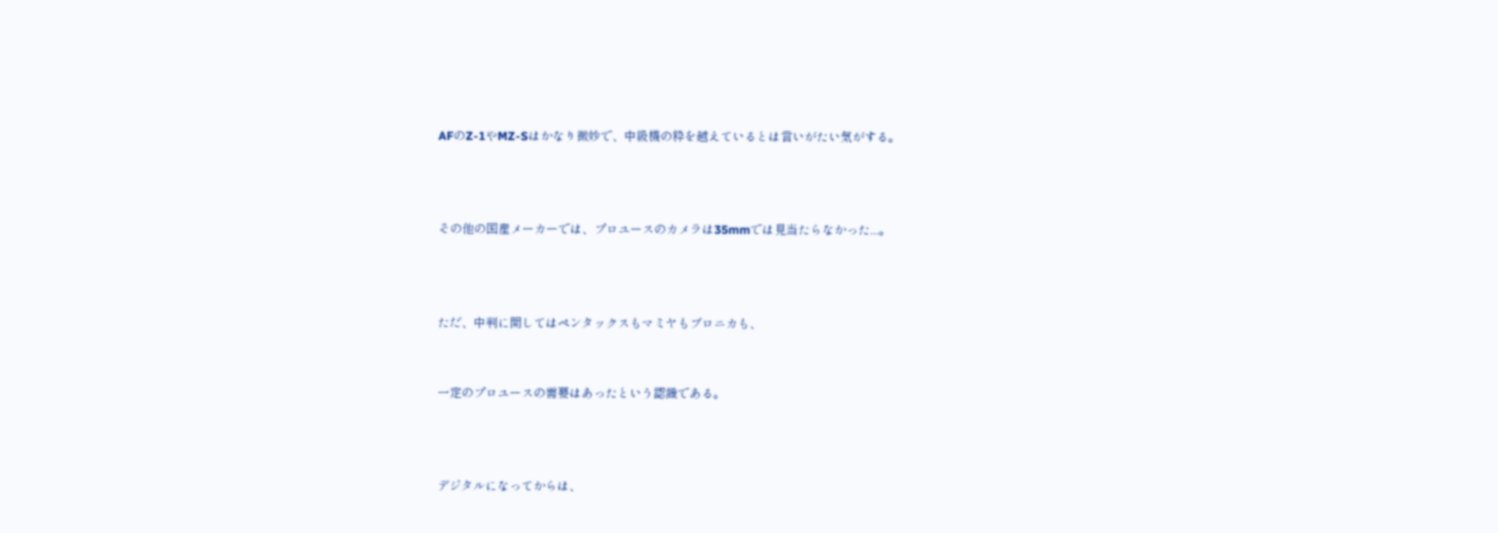AFのZ-1やMZ-Sはかなり微妙で、中級機の粋を越えているとは言いがたい気がする。



その他の国産メーカーでは、プロユースのカメラは35mmでは見当たらなかった...。



ただ、中判に関してはペンタックスもマミヤもブロニカも、


一定のプロユースの需要はあったという認識である。



デジタルになってからは、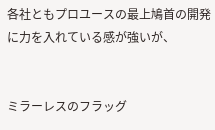各社ともプロユースの最上鳩首の開発に力を入れている感が強いが、


ミラーレスのフラッグ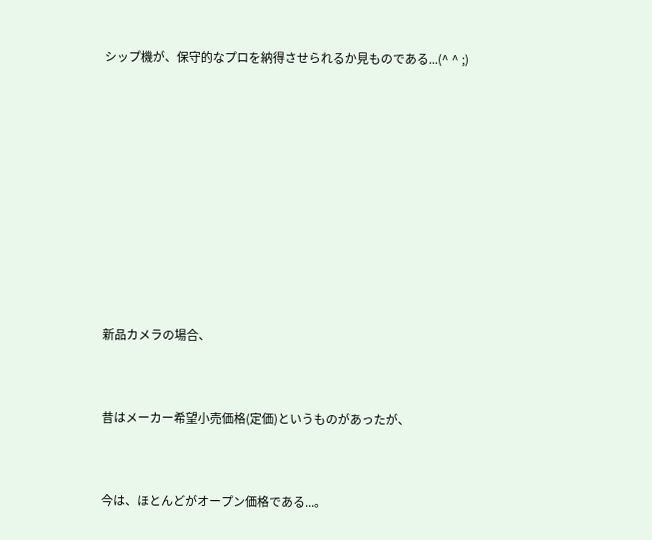シップ機が、保守的なプロを納得させられるか見ものである...(^ ^ ;)









新品カメラの場合、


昔はメーカー希望小売価格(定価)というものがあったが、


今は、ほとんどがオープン価格である...。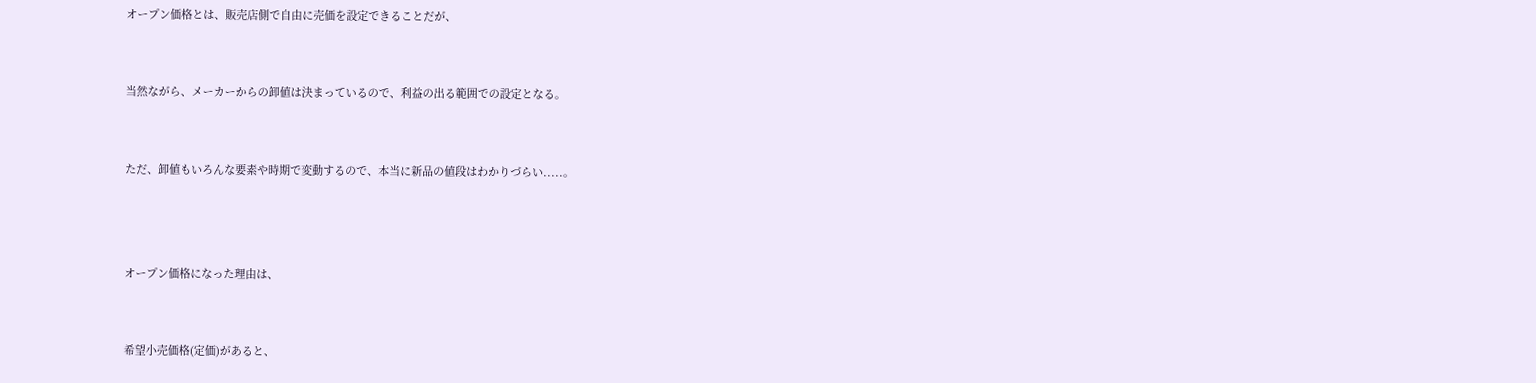オープン価格とは、販売店側で自由に売価を設定できることだが、


当然ながら、メーカーからの卸値は決まっているので、利益の出る範囲での設定となる。


ただ、卸値もいろんな要素や時期で変動するので、本当に新品の値段はわかりづらい.....。



オープン価格になった理由は、


希望小売価格(定価)があると、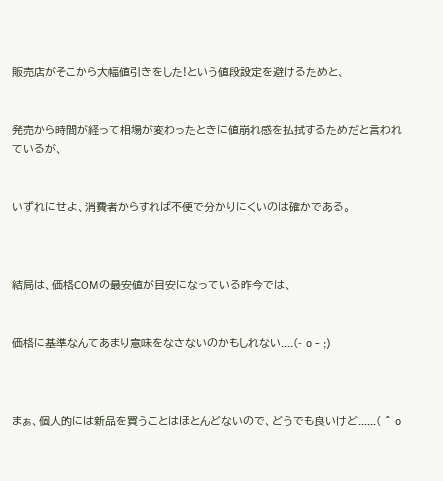販売店がそこから大幅値引きをした!という値段設定を避けるためと、


発売から時間が経って相場が変わったときに値崩れ感を払拭するためだと言われているが、


いずれにせよ、消費者からすれば不便で分かりにくいのは確かである。



結局は、価格COMの最安値が目安になっている昨今では、


価格に基準なんてあまり意味をなさないのかもしれない....(- o - ;)



まぁ、個人的には新品を買うことはほとんどないので、どうでも良いけど......( ^ o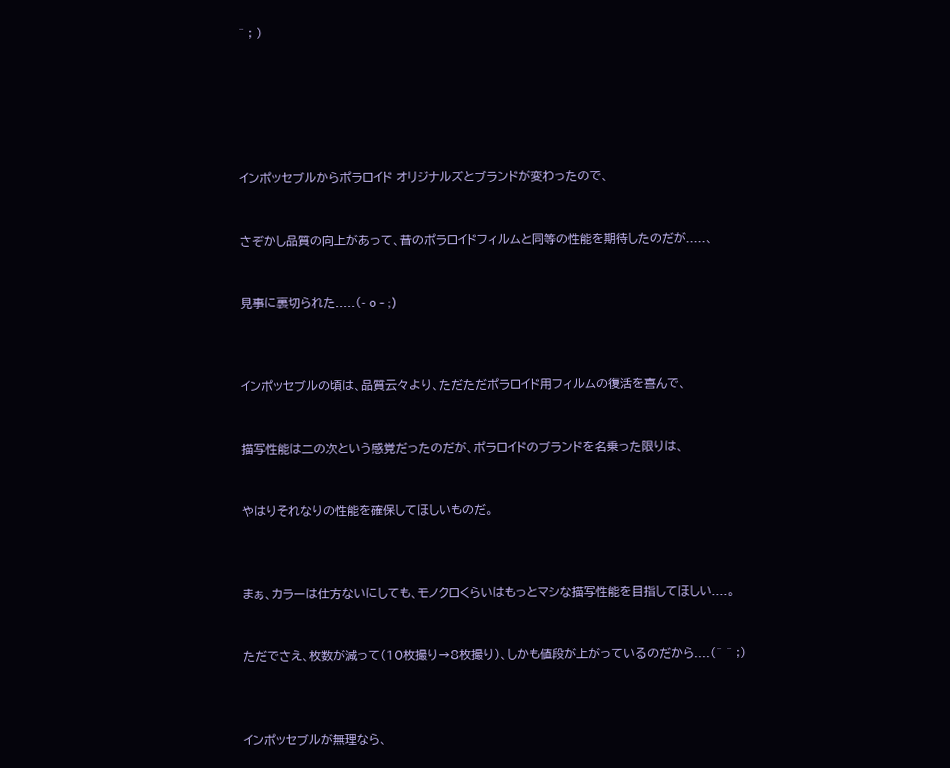^ ; )






インポッセブルからポラロイド オリジナルズとブランドが変わったので、


さぞかし品質の向上があって、昔のポラロイドフィルムと同等の性能を期待したのだが.....、


見事に裏切られた.....(- o - ;)



インポッセブルの頃は、品質云々より、ただただポラロイド用フィルムの復活を喜んで、


描写性能は二の次という感覚だったのだが、ポラロイドのブランドを名乗った限りは、


やはりそれなりの性能を確保してほしいものだ。



まぁ、カラーは仕方ないにしても、モノクロくらいはもっとマシな描写性能を目指してほしい....。


ただでさえ、枚数が減って(10枚撮り→8枚撮り)、しかも値段が上がっているのだから....(^ ^ ;)



インポッセブルが無理なら、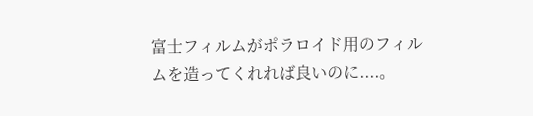富士フィルムがポラロイド用のフィルムを造ってくれれば良いのに....。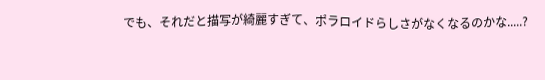でも、それだと描写が綺麗すぎて、ポラロイドらしさがなくなるのかな.....?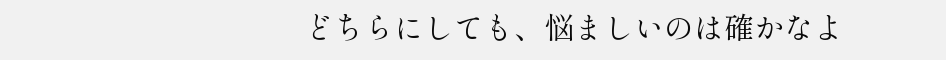どちらにしても、悩ましいのは確かなよ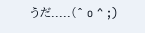うだ.....(^ o ^ ;)